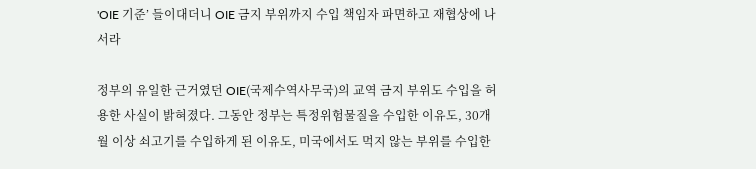'OIE 기준’ 들이대더니 OIE 금지 부위까지 수입 책임자 파면하고 재협상에 나서라

정부의 유일한 근거였던 OIE(국제수역사무국)의 교역 금지 부위도 수입을 허용한 사실이 밝혀졌다. 그동안 정부는 특정위험물질을 수입한 이유도, 30개월 이상 쇠고기를 수입하게 된 이유도, 미국에서도 먹지 않는 부위를 수입한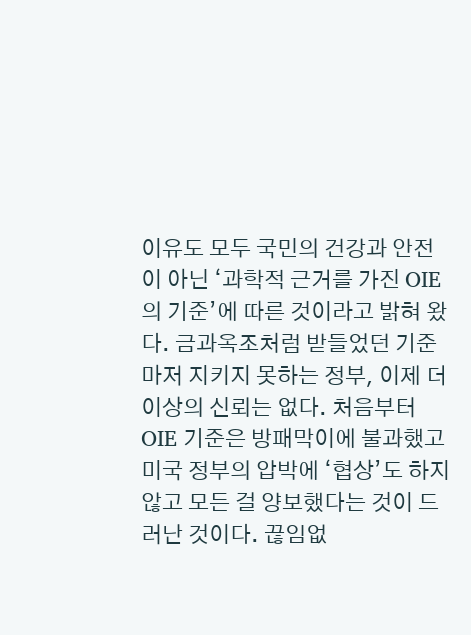이유도 모두 국민의 건강과 안전이 아닌 ‘과학적 근거를 가진 OIE의 기준’에 따른 것이라고 밝혀 왔다. 금과옥조처럼 받들었던 기준마저 지키지 못하는 정부, 이제 더 이상의 신뢰는 없다. 처음부터 OIE 기준은 방패막이에 불과했고 미국 정부의 압박에 ‘협상’도 하지 않고 모든 걸 양보했다는 것이 드러난 것이다. 끊임없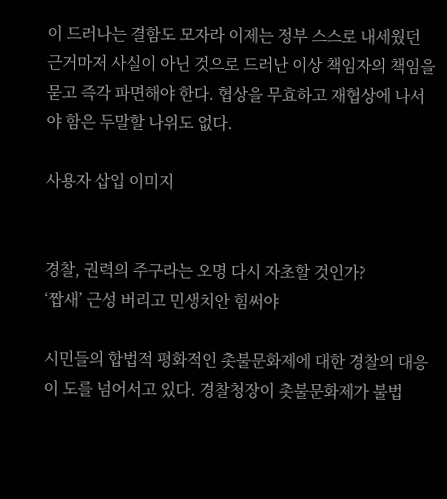이 드러나는 결함도 모자라 이제는 정부 스스로 내세웠던 근거마저 사실이 아닌 것으로 드러난 이상 책임자의 책임을 묻고 즉각 파면해야 한다. 협상을 무효하고 재협상에 나서야 함은 두말할 나위도 없다.

사용자 삽입 이미지


경찰, 권력의 주구라는 오명 다시 자초할 것인가?
‘짭새’ 근성 버리고 민생치안 힘써야

시민들의 합법적 평화적인 촛불문화제에 대한 경찰의 대응이 도를 넘어서고 있다. 경찰청장이 촛불문화제가 불법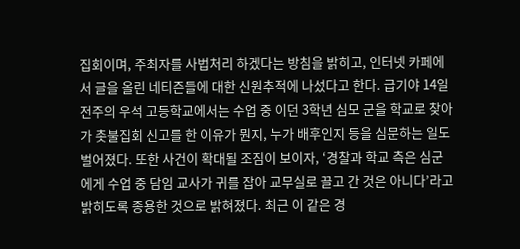집회이며, 주최자를 사법처리 하겠다는 방침을 밝히고, 인터넷 카페에서 글을 올린 네티즌들에 대한 신원추적에 나섰다고 한다. 급기야 14일 전주의 우석 고등학교에서는 수업 중 이던 3학년 심모 군을 학교로 찾아가 촛불집회 신고를 한 이유가 뭔지, 누가 배후인지 등을 심문하는 일도 벌어졌다. 또한 사건이 확대될 조짐이 보이자, ‘경찰과 학교 측은 심군에게 수업 중 담임 교사가 귀를 잡아 교무실로 끌고 간 것은 아니다’라고 밝히도록 종용한 것으로 밝혀졌다. 최근 이 같은 경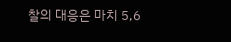찰의 대응은 마치 5,6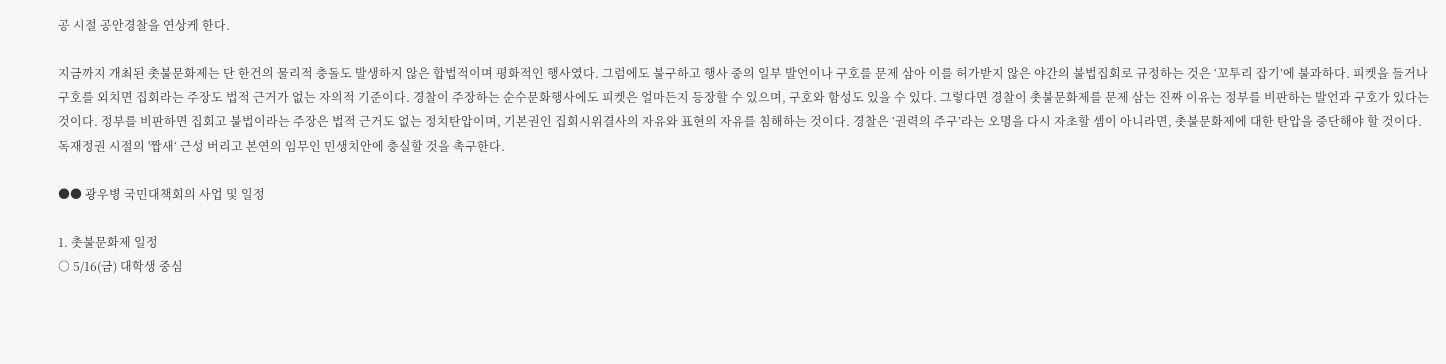공 시절 공안경찰을 연상케 한다.

지금까지 개최된 촛불문화제는 단 한건의 물리적 충돌도 발생하지 않은 합법적이며 평화적인 행사였다. 그럼에도 불구하고 행사 중의 일부 발언이나 구호를 문제 삼아 이를 허가받지 않은 야간의 불법집회로 규정하는 것은 ‘꼬투리 잡기’에 불과하다. 피켓을 들거나 구호를 외치면 집회라는 주장도 법적 근거가 없는 자의적 기준이다. 경찰이 주장하는 순수문화행사에도 피켓은 얼마든지 등장할 수 있으며, 구호와 함성도 있을 수 있다. 그렇다면 경찰이 촛불문화제를 문제 삼는 진짜 이유는 정부를 비판하는 발언과 구호가 있다는 것이다. 정부를 비판하면 집회고 불법이라는 주장은 법적 근거도 없는 정치탄압이며, 기본권인 집회시위결사의 자유와 표현의 자유를 침해하는 것이다. 경찰은 ‘권력의 주구’라는 오명을 다시 자초할 셈이 아니라면, 촛불문화제에 대한 탄압을 중단해야 할 것이다. 독재정권 시절의 '짭새‘ 근성 버리고 본연의 임무인 민생치안에 충실할 것을 촉구한다.

●● 광우병 국민대책회의 사업 및 일정

1. 촛불문화제 일정
○ 5/16(금) 대학생 중심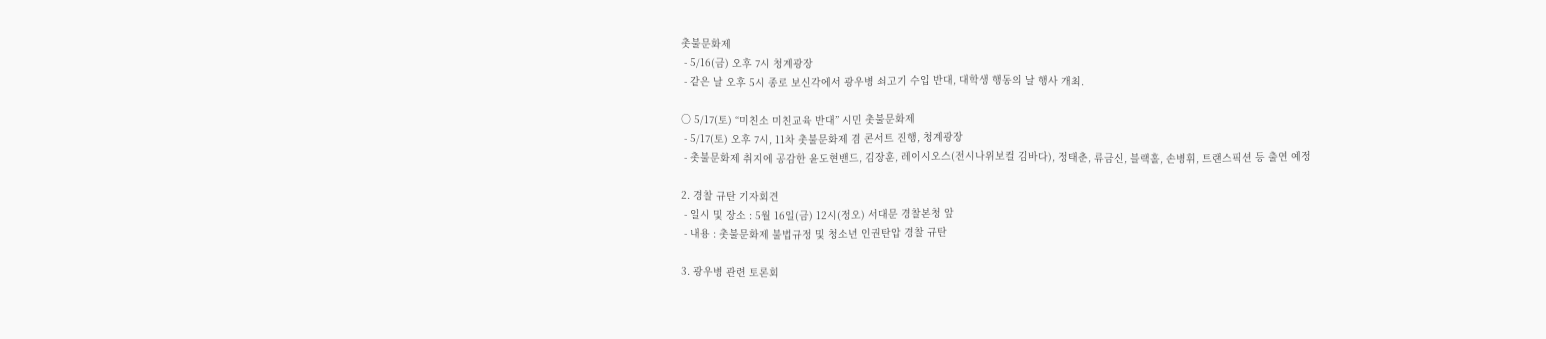촛불문화제
 - 5/16(금) 오후 7시 청계광장
 - 같은 날 오후 5시 종로 보신각에서 광우병 쇠고기 수입 반대, 대학생 행동의 날 행사 개최.

○ 5/17(토) “미친소 미친교육 반대” 시민 촛불문화제
 - 5/17(토) 오후 7시, 11차 촛불문화제 겸 콘서트 진행, 청계광장
 - 촛불문화제 취지에 공감한 윤도현밴드, 김장훈, 레이시오스(전시나위보컬 김바다), 정태춘, 류금신, 블랙홀, 손병휘, 트랜스픽션 등 출연 예정

2. 경찰 규탄 기자회견
 - 일시 및 장소 : 5월 16일(금) 12시(정오) 서대문 경찰본청 앞
 - 내용 : 촛불문화제 불법규정 및 청소년 인권탄압 경찰 규탄

3. 광우병 관련 토론회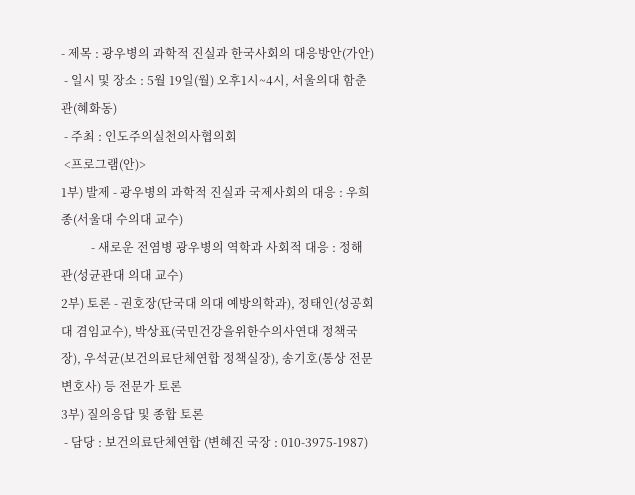- 제목 : 광우병의 과학적 진실과 한국사회의 대응방안(가안)
 - 일시 및 장소 : 5월 19일(월) 오후1시~4시, 서울의대 함춘관(혜화동)
 - 주최 : 인도주의실천의사협의회
 <프로그램(안)>
1부) 발제 - 광우병의 과학적 진실과 국제사회의 대응 : 우희종(서울대 수의대 교수)
          - 새로운 전염병 광우병의 역학과 사회적 대응 : 정해관(성균관대 의대 교수)
2부) 토론 - 권호장(단국대 의대 예방의학과), 정태인(성공회대 겸임교수), 박상표(국민건강을위한수의사연대 정책국장), 우석균(보건의료단체연합 정책실장), 송기호(통상 전문 변호사) 등 전문가 토론
3부) 질의응답 및 종합 토론
 - 담당 : 보건의료단체연합 (변혜진 국장 : 010-3975-1987)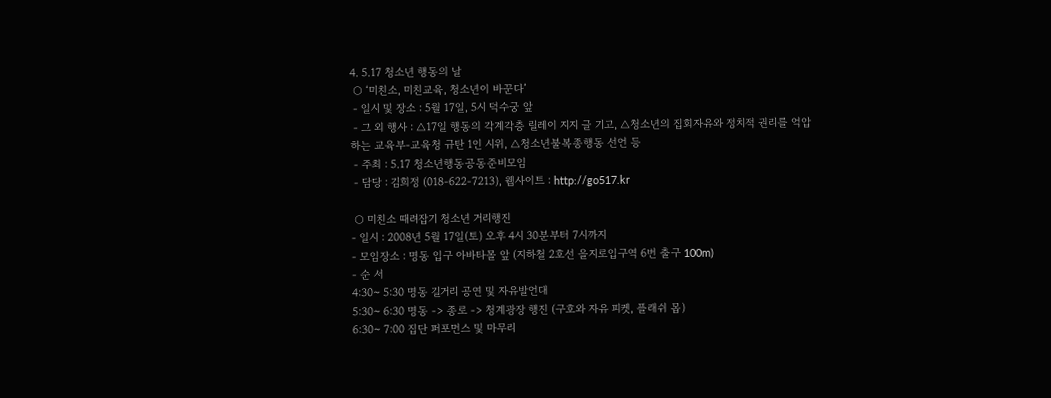4. 5.17 청소년 행동의 날
 ○ ‘미친소, 미친교육, 청소년이 바꾼다’
 - 일시 및 장소 : 5월 17일, 5시 덕수궁 앞
 - 그 외 행사 : △17일 행동의 각계각층 릴레이 지지 글 기고, △청소년의 집회자유와 정치적 권리를 억압하는 교육부-교육청 규탄 1인 시위, △청소년불복종행동 선언 등
 - 주최 : 5.17 청소년행동공동준비모임
 - 담당 : 김희정 (018-622-7213), 웹사이트 : http://go517.kr

 ○ 미친소 때려잡기 청소년 거리행진
- 일시 : 2008년 5월 17일(토) 오후 4시 30분부터 7시까지
- 모임장소 : 명동 입구 아바타몰 앞 (지하철 2호선 을지로입구역 6번 출구 100m)
- 순 서
4:30~ 5:30 명동 길거리 공연 및 자유발언대
5:30~ 6:30 명동 -> 종로 -> 청계광장 행진 (구호와 자유 피켓, 플래쉬 몹)
6:30~ 7:00 집단 퍼포먼스 및 마무리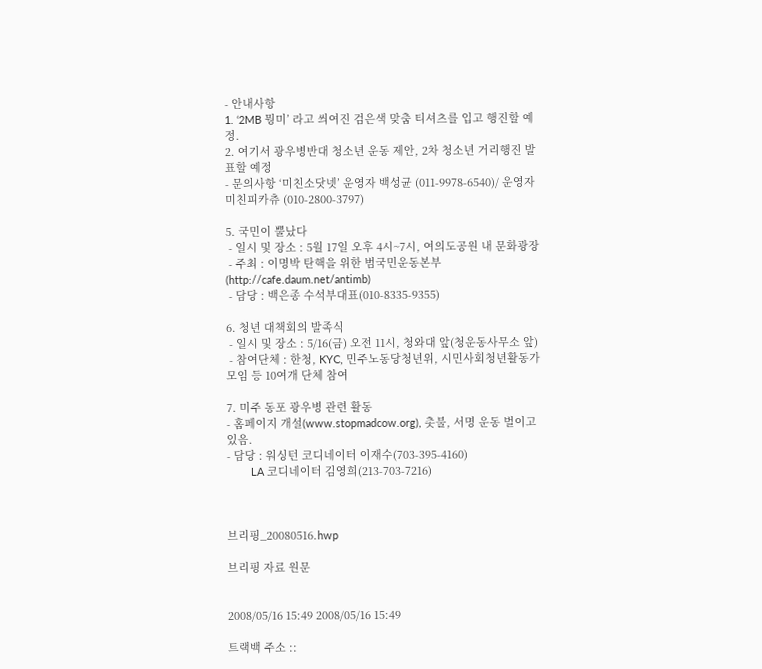- 안내사항
1. ‘2MB 뭥미’ 라고 씌여진 검은색 맞춤 티셔츠를 입고 행진할 예정.
2. 여기서 광우병반대 청소년 운동 제안, 2차 청소년 거리행진 발표할 예정
- 문의사항 ‘미친소닷넷’ 운영자 백성균 (011-9978-6540)/ 운영자 미친피카츄 (010-2800-3797)

5. 국민이 뿔났다
 - 일시 및 장소 : 5월 17일 오후 4시~7시, 여의도공원 내 문화광장
 - 주최 : 이명박 탄핵을 위한 범국민운동본부(http://cafe.daum.net/antimb)
 - 담당 : 백은종 수석부대표(010-8335-9355)

6. 청년 대책회의 발족식
 - 일시 및 장소 : 5/16(금) 오전 11시, 청와대 앞(청운동사무소 앞)
 - 참여단체 : 한청, KYC, 민주노동당청년위, 시민사회청년활동가모임 등 10여개 단체 참여

7. 미주 동포 광우병 관련 활동
- 홈페이지 개설(www.stopmadcow.org), 촛불, 서명 운동 벌이고 있음.
- 담당 : 워싱턴 코디네이터 이재수(703-395-4160)
        LA 코디네이터 김영희(213-703-7216)



브리핑_20080516.hwp

브리핑 자료 원문


2008/05/16 15:49 2008/05/16 15:49

트랙백 주소 ::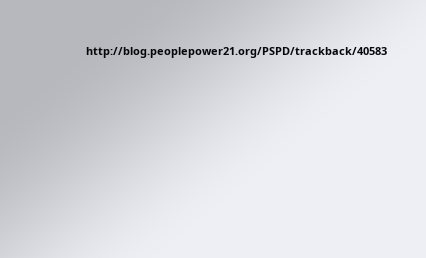http://blog.peoplepower21.org/PSPD/trackback/40583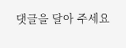댓글을 달아 주세요